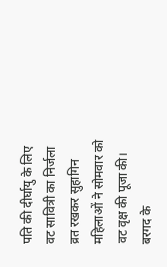पति की दीर्घायु के लिए वट सावित्री का निर्जला व्रत रखकर सुहागिन महिलाओं ने सोमवार को वट वृक्ष की पूजा की। बरगद के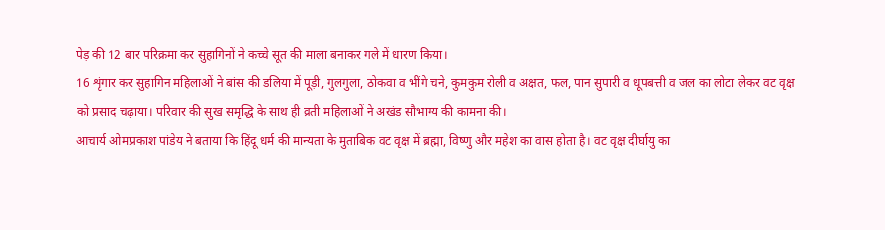पेड़ की 12 बार परिक्रमा कर सुहागिनों ने कच्चे सूत की माला बनाकर गले में धारण किया।
16 शृंगार कर सुहागिन महिलाओं ने बांस की डलिया में पूड़ी, गुलगुला, ठोकवा व भींगे चने, कुमकुम रोली व अक्षत, फल, पान सुपारी व धूपबत्ती व जल का लोटा लेकर वट वृक्ष को प्रसाद चढ़ाया। परिवार की सुख समृद्धि के साथ ही व्रती महिलाओं ने अखंड सौभाग्य की कामना की।
आचार्य ओमप्रकाश पांडेय ने बताया कि हिंदू धर्म की मान्यता के मुताबिक वट वृक्ष में ब्रह्मा, विष्णु और महेश का वास होता है। वट वृक्ष दीर्घायु का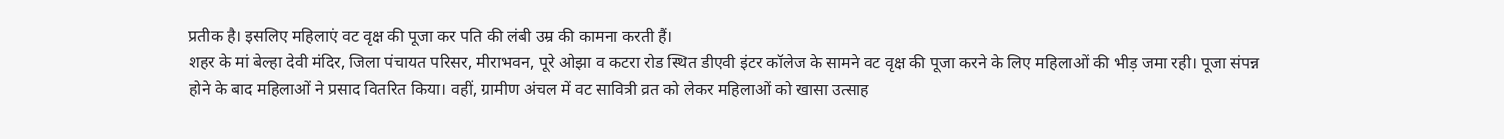प्रतीक है। इसलिए महिलाएं वट वृक्ष की पूजा कर पति की लंबी उम्र की कामना करती हैं।
शहर के मां बेल्हा देवी मंदिर, जिला पंचायत परिसर, मीराभवन, पूरे ओझा व कटरा रोड स्थित डीएवी इंटर कॉलेज के सामने वट वृक्ष की पूजा करने के लिए महिलाओं की भीड़ जमा रही। पूजा संपन्न होने के बाद महिलाओं ने प्रसाद वितरित किया। वहीं, ग्रामीण अंचल में वट सावित्री व्रत को लेकर महिलाओं को खासा उत्साह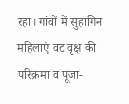रहा। गांवों में सुहागिन महिलाएं वट वृक्ष की परिक्रमा व पूजा-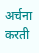अर्चना करती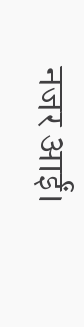नजर आईं।